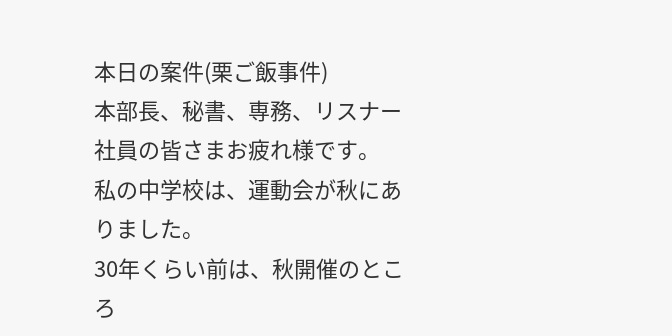本日の案件(栗ご飯事件)
本部長、秘書、専務、リスナー社員の皆さまお疲れ様です。
私の中学校は、運動会が秋にありました。
30年くらい前は、秋開催のところ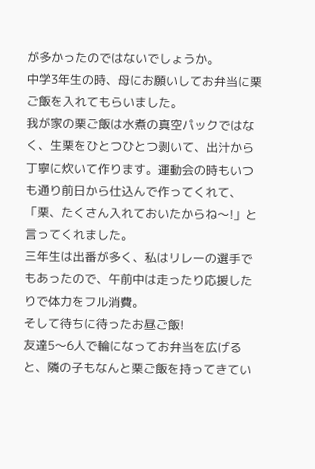が多かったのではないでしょうか。
中学3年生の時、母にお願いしてお弁当に栗ご飯を入れてもらいました。
我が家の栗ご飯は水煮の真空パックではなく、生栗をひとつひとつ剥いて、出汁から丁寧に炊いて作ります。運動会の時もいつも通り前日から仕込んで作ってくれて、
「栗、たくさん入れておいたからね〜!」と言ってくれました。
三年生は出番が多く、私はリレーの選手でもあったので、午前中は走ったり応援したりで体力をフル消費。
そして待ちに待ったお昼ご飯!
友達5〜6人で輪になってお弁当を広げると、隣の子もなんと栗ご飯を持ってきてい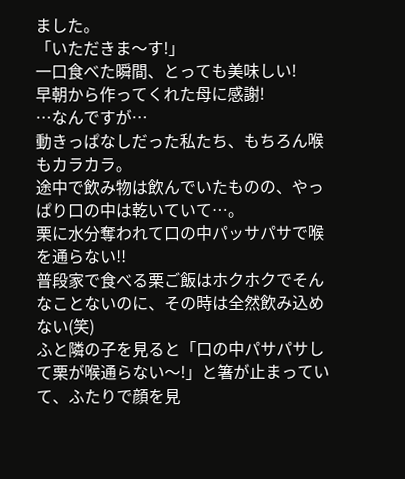ました。
「いただきま〜す!」
一口食べた瞬間、とっても美味しい!
早朝から作ってくれた母に感謝!
…なんですが…
動きっぱなしだった私たち、もちろん喉もカラカラ。
途中で飲み物は飲んでいたものの、やっぱり口の中は乾いていて…。
栗に水分奪われて口の中パッサパサで喉を通らない!!
普段家で食べる栗ご飯はホクホクでそんなことないのに、その時は全然飲み込めない(笑)
ふと隣の子を見ると「口の中パサパサして栗が喉通らない〜!」と箸が止まっていて、ふたりで顔を見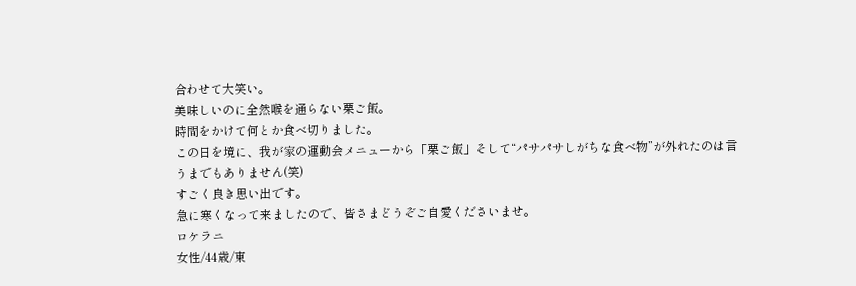合わせて大笑い。
美味しいのに全然喉を通らない栗ご飯。
時間をかけて何とか食べ切りました。
この日を境に、我が家の運動会メニューから「栗ご飯」そして“パサパサしがちな食べ物”が外れたのは言うまでもありません(笑)
すごく良き思い出です。
急に寒くなって来ましたので、皆さまどうぞご自愛くださいませ。
ロケラニ
女性/44歳/東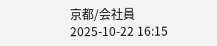京都/会社員
2025-10-22 16:15